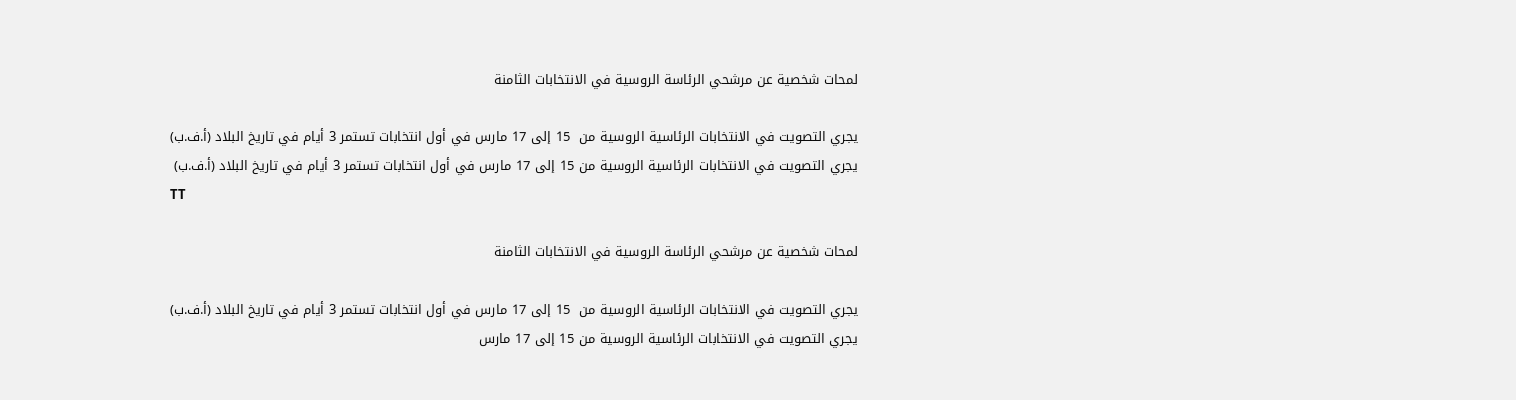لمحات شخصية عن مرشحي الرئاسة الروسية في الانتخابات الثامنة

يجري التصويت في الانتخابات الرئاسية الروسية من  15 إلى 17 مارس في أول انتخابات تستمر 3 أيام في تاريخ البلاد (أ.ف.ب)
يجري التصويت في الانتخابات الرئاسية الروسية من 15 إلى 17 مارس في أول انتخابات تستمر 3 أيام في تاريخ البلاد (أ.ف.ب)
TT

لمحات شخصية عن مرشحي الرئاسة الروسية في الانتخابات الثامنة

يجري التصويت في الانتخابات الرئاسية الروسية من  15 إلى 17 مارس في أول انتخابات تستمر 3 أيام في تاريخ البلاد (أ.ف.ب)
يجري التصويت في الانتخابات الرئاسية الروسية من 15 إلى 17 مارس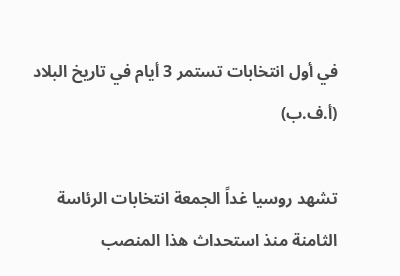في أول انتخابات تستمر 3 أيام في تاريخ البلاد (أ.ف.ب)

تشهد روسيا غداً الجمعة انتخابات الرئاسة الثامنة منذ استحداث هذا المنصب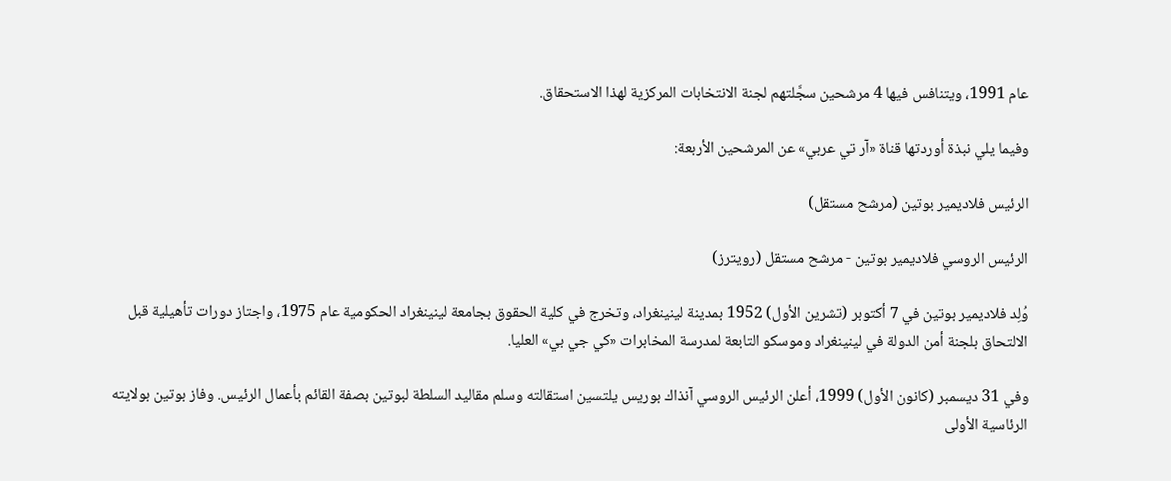عام 1991، ويتنافس فيها 4 مرشحين سجَّلتهم لجنة الانتخابات المركزية لهذا الاستحقاق.

وفيما يلي نبذة أوردتها قناة «آر تي عربي» عن المرشحين الأربعة:

الرئيس فلاديمير بوتين (مرشح مستقل)

الرئيس الروسي فلاديمير بوتين - مرشح مستقل (رويترز)

وُلِد فلاديمير بوتين في 7 أكتوبر (تشرين الأول) 1952 بمدينة لينينغراد، وتخرج في كلية الحقوق بجامعة لينينغراد الحكومية عام 1975، واجتاز دورات تأهيلية قبل الالتحاق بلجنة أمن الدولة في لينينغراد وموسكو التابعة لمدرسة المخابرات «كي جي بي» العليا.

وفي 31 ديسمبر (كانون الأول) 1999، أعلن الرئيس الروسي آنذاك بوريس يلتسين استقالته وسلم مقاليد السلطة لبوتين بصفة القائم بأعمال الرئيس. وفاز بوتين بولايته الرئاسية الأولى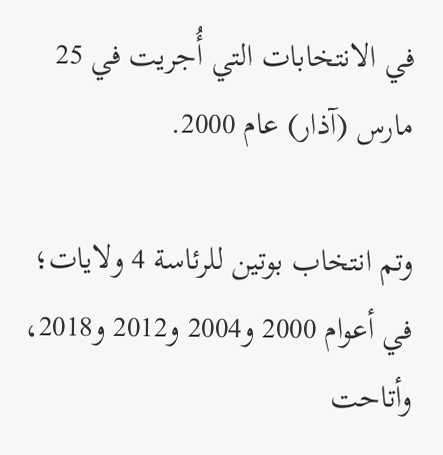في الانتخابات التي أُجريت في 25 مارس (آذار) عام 2000.

وتم انتخاب بوتين للرئاسة 4 ولايات؛ في أعوام 2000 و2004 و2012 و2018، وأتاحت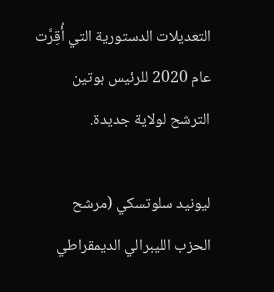التعديلات الدستورية التي أُقِرَّت عام 2020 للرئيس بوتين الترشح لولاية جديدة.

ليونيد سلوتسكي (مرشح الحزب الليبرالي الديمقراطي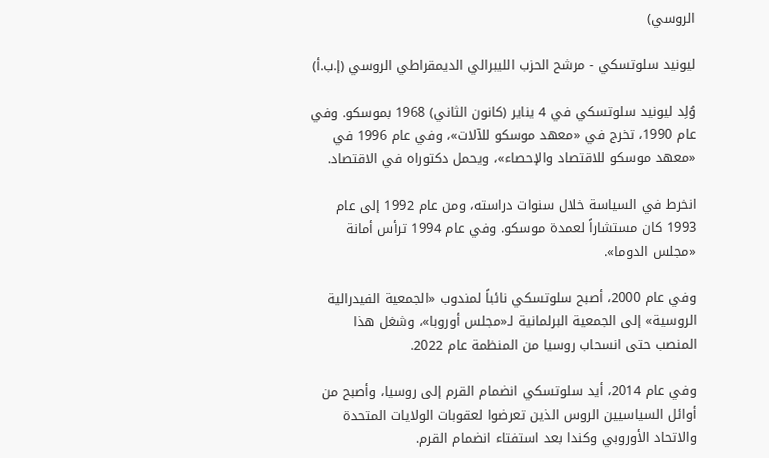الروسي)

ليونيد سلوتسكي - مرشح الحزب الليبرالي الديمقراطي الروسي (إ.ب.أ)

وُلِد ليونيد سلوتسكي في 4 يناير (كانون الثاني) 1968 بموسكو. وفي عام 1990، تخرج في «معهد موسكو للآلات»، وفي عام 1996 في «معهد موسكو للاقتصاد والإحصاء»، ويحمل دكتوراه في الاقتصاد.

انخرط في السياسة خلال سنوات دراسته، ومن عام 1992 إلى عام 1993 كان مستشاراً لعمدة موسكو. وفي عام 1994 ترأس أمانة «مجلس الدوما».

وفي عام 2000، أصبح سلوتسكي نائباً لمندوب «الجمعية الفيدرالية الروسية» إلى الجمعية البرلمانية لـ«مجلس أوروبا»، وشغل هذا المنصب حتى انسحاب روسيا من المنظمة عام 2022.

وفي عام 2014، أيد سلوتسكي انضمام القرم إلى روسيا، وأصبح من أوائل السياسيين الروس الذين تعرضوا لعقوبات الولايات المتحدة والاتحاد الأوروبي وكندا بعد استفتاء انضمام القرم.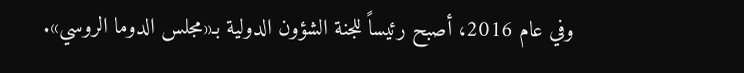وفي عام 2016، أصبح رئيساً للجنة الشؤون الدولية بـ«مجلس الدوما الروسي».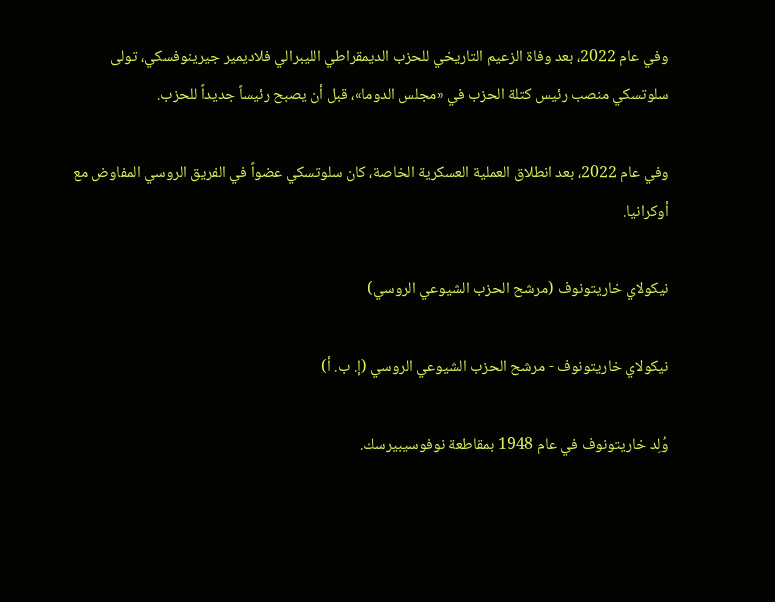وفي عام 2022، بعد وفاة الزعيم التاريخي للحزب الديمقراطي الليبرالي فلاديمير جيرينوفسكي، تولى سلوتسكي منصب رئيس كتلة الحزب في «مجلس الدوما»، قبل أن يصبح رئيساً جديداً للحزب.

وفي عام 2022، بعد انطلاق العملية العسكرية الخاصة، كان سلوتسكي عضواً في الفريق الروسي المفاوض مع أوكرانيا.

نيكولاي خاريتونوف (مرشح الحزب الشيوعي الروسي)

نيكولاي خاريتونوف - مرشح الحزب الشيوعي الروسي (إ. ب. أ)

وُلِد خاريتونوف في عام 1948 بمقاطعة نوفوسيبيرسك.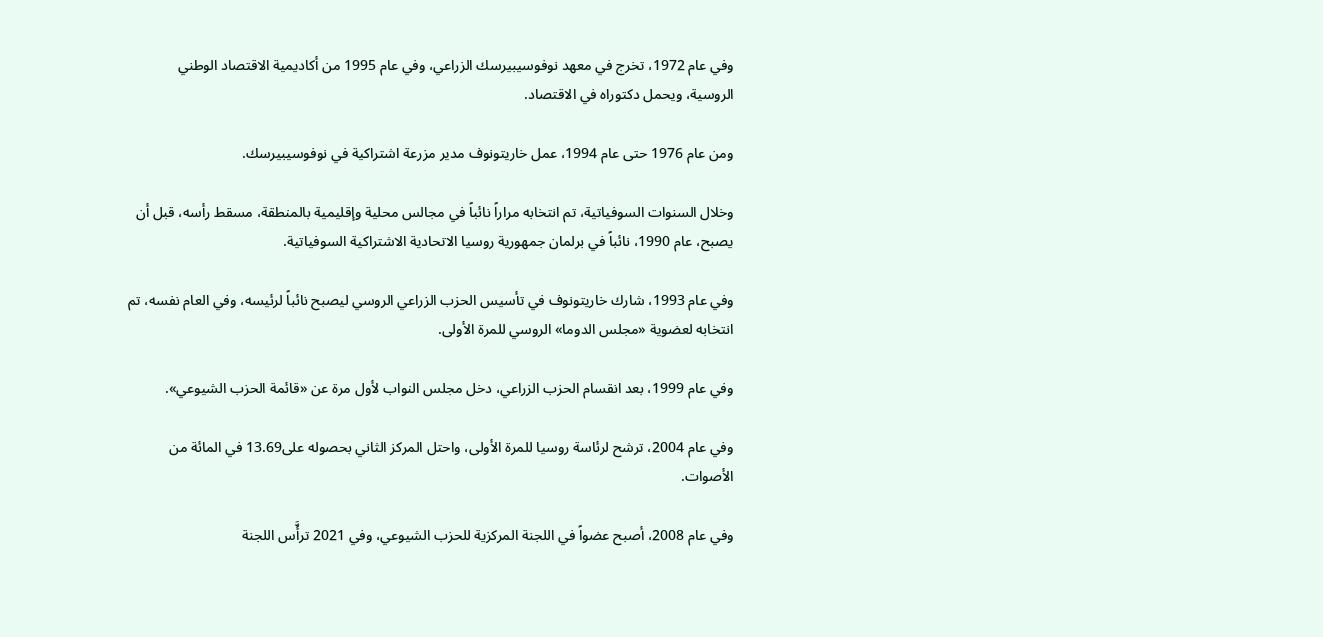وفي عام 1972، تخرج في معهد نوفوسيبيرسك الزراعي، وفي عام 1995 من أكاديمية الاقتصاد الوطني الروسية، ويحمل دكتوراه في الاقتصاد.

ومن عام 1976 حتى عام 1994، عمل خاريتونوف مدير مزرعة اشتراكية في نوفوسيبيرسك.

وخلال السنوات السوفياتية، تم انتخابه مراراً نائباً في مجالس محلية وإقليمية بالمنطقة، مسقط رأسه، قبل أن يصبح، عام 1990، نائباً في برلمان جمهورية روسيا الاتحادية الاشتراكية السوفياتية.

وفي عام 1993، شارك خاريتونوف في تأسيس الحزب الزراعي الروسي ليصبح نائباً لرئيسه، وفي العام نفسه، تم انتخابه لعضوية «مجلس الدوما» الروسي للمرة الأولى.

وفي عام 1999، بعد انقسام الحزب الزراعي، دخل مجلس النواب لأول مرة عن «قائمة الحزب الشيوعي».

وفي عام 2004، ترشح لرئاسة روسيا للمرة الأولى، واحتل المركز الثاني بحصوله على13.69 في المائة من الأصوات.

وفي عام 2008، أصبح عضواً في اللجنة المركزية للحزب الشيوعي، وفي 2021 ترأَّس اللجنة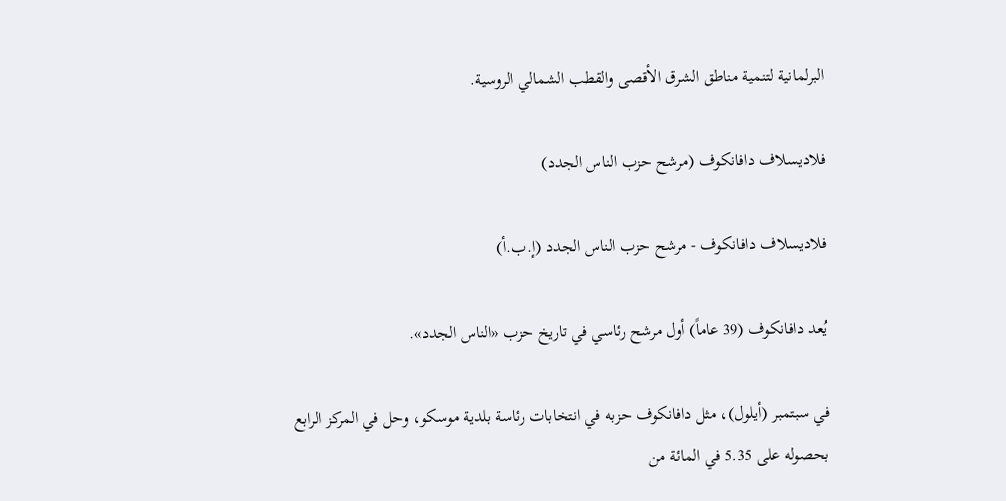البرلمانية لتنمية مناطق الشرق الأقصى والقطب الشمالي الروسية.

فلاديسلاف دافانكوف (مرشح حزب الناس الجدد)

فلاديسلاف دافانكوف - مرشح حزب الناس الجدد (إ.ب.أ)

يُعد دافانكوف (39 عاماً) أول مرشح رئاسي في تاريخ حزب «الناس الجدد».

في سبتمبر (أيلول)، مثل دافانكوف حزبه في انتخابات رئاسة بلدية موسكو، وحل في المركز الرابع بحصوله على 5.35 في المائة من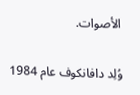الأصوات.

وُلِد دافانكوف عام 1984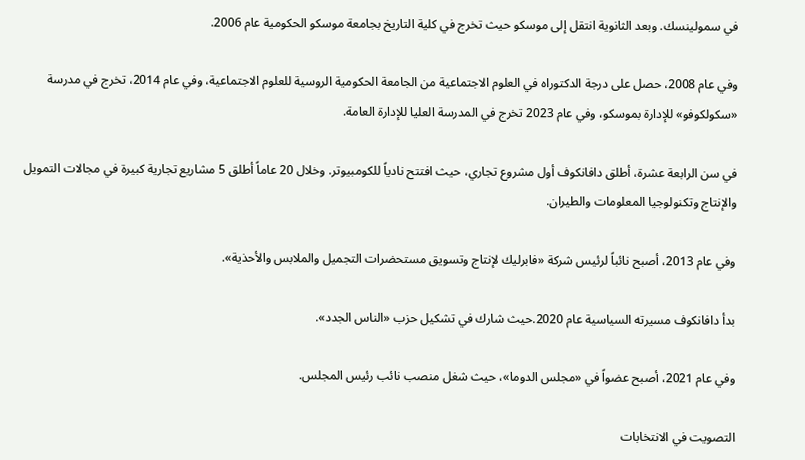في سمولينسك. وبعد الثانوية انتقل إلى موسكو حيث تخرج في كلية التاريخ بجامعة موسكو الحكومية عام 2006.

وفي عام 2008، حصل على درجة الدكتوراه في العلوم الاجتماعية من الجامعة الحكومية الروسية للعلوم الاجتماعية، وفي عام 2014، تخرج في مدرسة «سكولكوفو» للإدارة بموسكو، وفي عام 2023 تخرج في المدرسة العليا للإدارة العامة.

في سن الرابعة عشرة، أطلق دافانكوف أول مشروع تجاري، حيث افتتح نادياً للكومبيوتر. وخلال 20 عاماً أطلق 5 مشاريع تجارية كبيرة في مجالات التمويل والإنتاج وتكنولوجيا المعلومات والطيران.

وفي عام 2013، أصبح نائباً لرئيس شركة «فابرليك لإنتاج وتسويق مستحضرات التجميل والملابس والأحذية».

بدأ دافانكوف مسيرته السياسية عام 2020.حيث شارك في تشكيل حزب «الناس الجدد».

وفي عام 2021، أصبح عضواً في «مجلس الدوما»، حيث شغل منصب نائب رئيس المجلس.

التصويت في الانتخابات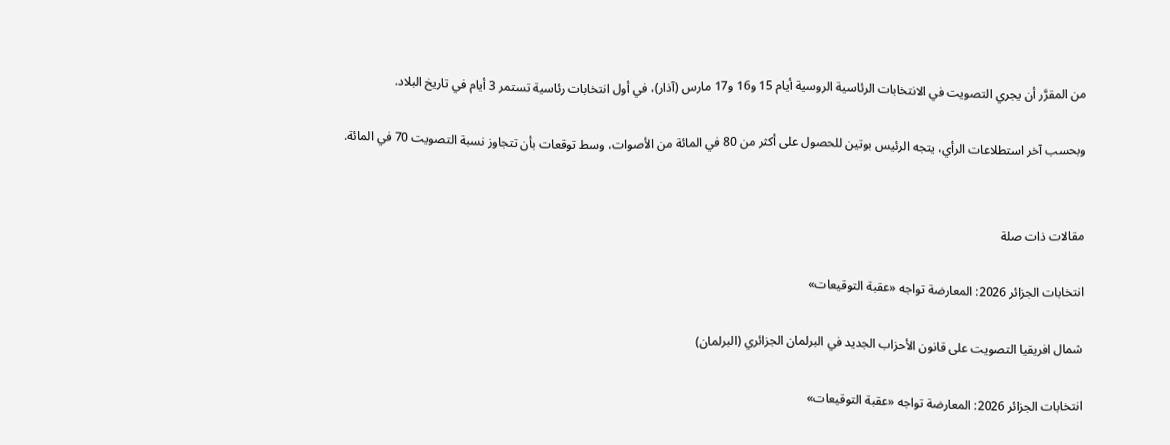من المقرَّر أن يجري التصويت في الانتخابات الرئاسية الروسية أيام 15 و16 و17 مارس (آذار)، في أول انتخابات رئاسية تستمر 3 أيام في تاريخ البلاد.

وبحسب آخر استطلاعات الرأي، يتجه الرئيس بوتين للحصول على أكثر من 80 في المائة من الأصوات، وسط توقعات بأن تتجاوز نسبة التصويت 70 في المائة.


مقالات ذات صلة

انتخابات الجزائر 2026: المعارضة تواجه «عقبة التوقيعات»

شمال افريقيا التصويت على قانون الأحزاب الجديد في البرلمان الجزائري (البرلمان)

انتخابات الجزائر 2026: المعارضة تواجه «عقبة التوقيعات»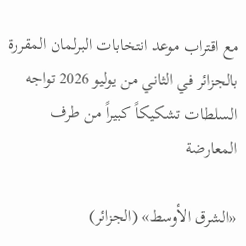مع اقتراب موعد انتخابات البرلمان المقررة بالجزائر في الثاني من يوليو 2026 تواجه السلطات تشكيكاً كبيراً من طرف المعارضة

«الشرق الأوسط» (الجزائر)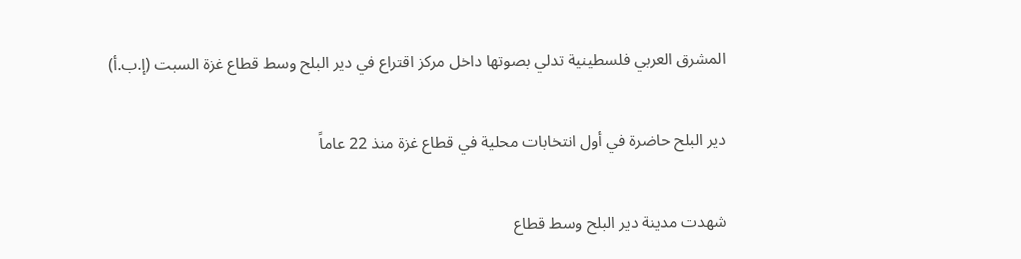المشرق العربي فلسطينية تدلي بصوتها داخل مركز اقتراع في دير البلح وسط قطاع غزة السبت (إ.ب.أ)

دير البلح حاضرة في أول انتخابات محلية في قطاع غزة منذ 22 عاماً

شهدت مدينة دير البلح وسط قطاع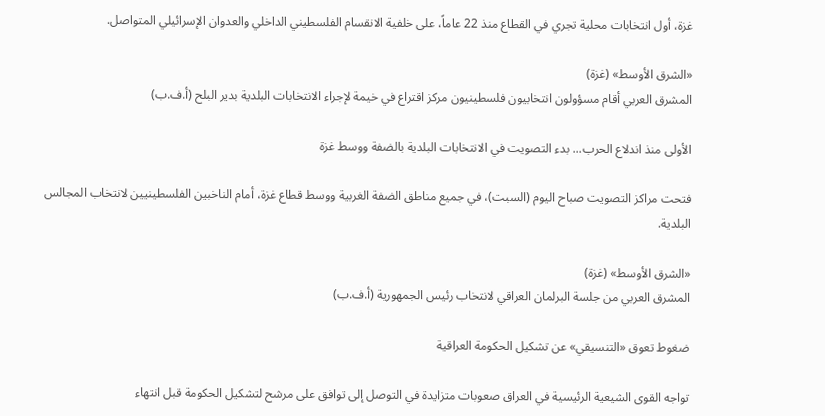غزة، أول انتخابات محلية تجري في القطاع منذ 22 عاماً، على خلفية الانقسام الفلسطيني الداخلي والعدوان الإسرائيلي المتواصل.

«الشرق الأوسط» (غزة)
المشرق العربي أقام مسؤولون انتخابيون فلسطينيون مركز اقتراع في خيمة لإجراء الانتخابات البلدية بدير البلح (أ.ف.ب)

الأولى منذ اندلاع الحرب... بدء التصويت في الانتخابات البلدية بالضفة ووسط غزة

فتحت مراكز التصويت صباح اليوم (السبت)، في جميع مناطق الضفة الغربية ووسط قطاع غزة، أمام الناخبين الفلسطينيين لانتخاب المجالس البلدية.

«الشرق الأوسط» (غزة)
المشرق العربي من جلسة البرلمان العراقي لانتخاب رئيس الجمهورية (أ.ف.ب)

ضغوط تعوق «التنسيقي» عن تشكيل الحكومة العراقية

تواجه القوى الشيعية الرئيسية في العراق صعوبات متزايدة في التوصل إلى توافق على مرشح لتشكيل الحكومة قبل انتهاء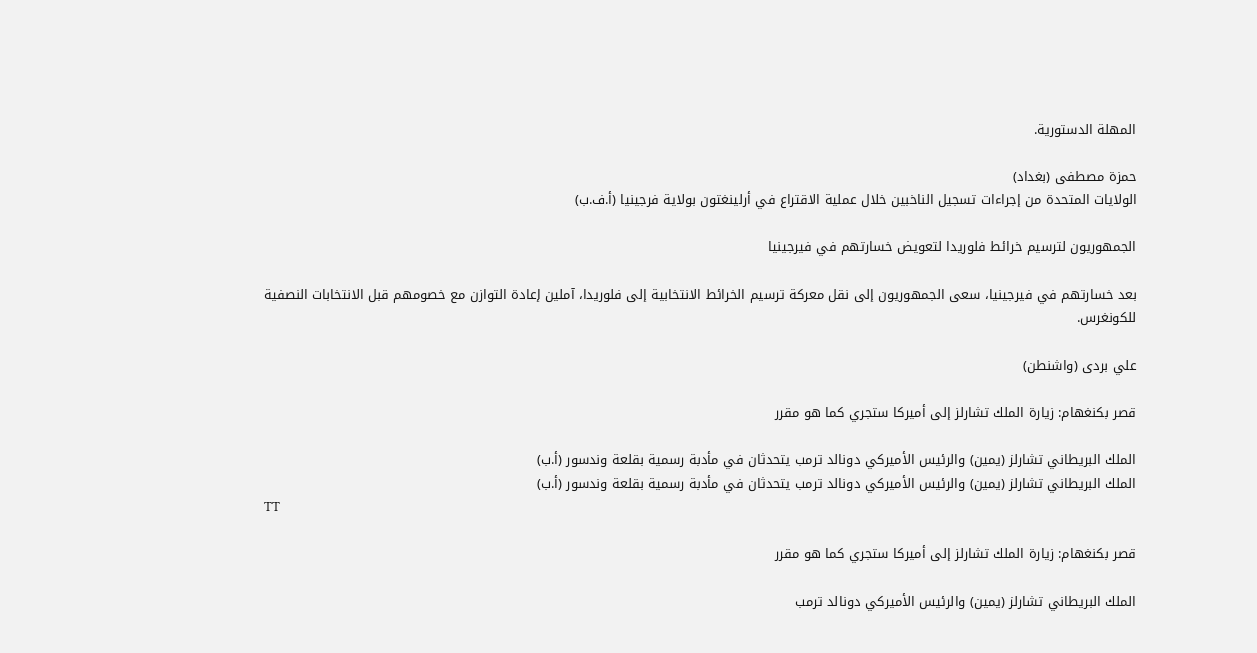المهلة الدستورية.

حمزة مصطفى (بغداد)
الولايات المتحدة من إجراءات تسجيل الناخبين خلال عملية الاقتراع في أرلينغتون بولاية فرجينيا (أ.ف.ب)

الجمهوريون لترسيم خرائط فلوريدا لتعويض خسارتهم في فيرجينيا

بعد خسارتهم في فيرجينيا، سعى الجمهوريون إلى نقل معركة ترسيم الخرائط الانتخابية إلى فلوريدا، آملين إعادة التوازن مع خصومهم قبل الانتخابات النصفية للكونغرس.

علي بردى (واشنطن)

قصر بكنغهام: زيارة الملك تشارلز إلى أميركا ستجري كما هو مقرر

الملك البريطاني تشارلز (يمين) والرئيس الأميركي دونالد ترمب يتحدثان في مأدبة رسمية بقلعة وندسور (أ.ب)
الملك البريطاني تشارلز (يمين) والرئيس الأميركي دونالد ترمب يتحدثان في مأدبة رسمية بقلعة وندسور (أ.ب)
TT

قصر بكنغهام: زيارة الملك تشارلز إلى أميركا ستجري كما هو مقرر

الملك البريطاني تشارلز (يمين) والرئيس الأميركي دونالد ترمب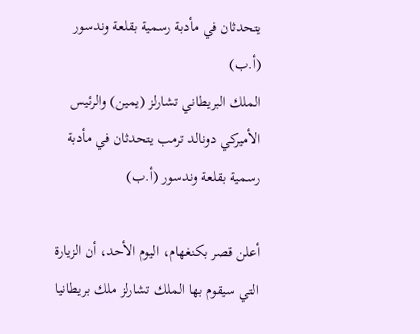يتحدثان في مأدبة رسمية بقلعة وندسور (أ.ب)
الملك البريطاني تشارلز (يمين) والرئيس الأميركي دونالد ترمب يتحدثان في مأدبة رسمية بقلعة وندسور (أ.ب)

أعلن قصر بكنغهام، اليوم الأحد، أن الزيارة التي سيقوم بها الملك تشارلز ملك بريطانيا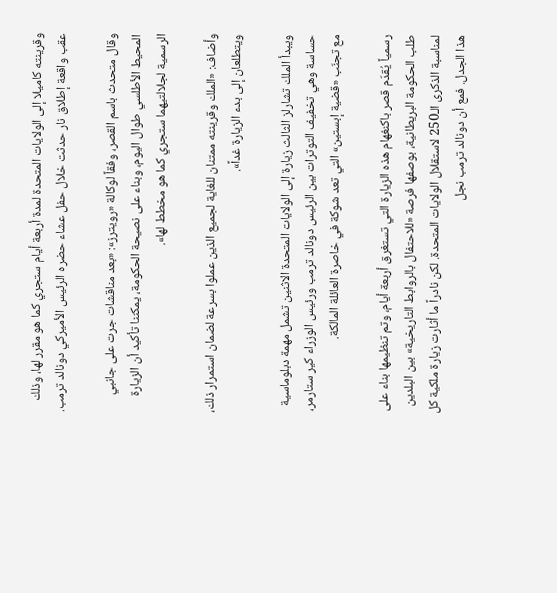وقرينته كاميلا إلى الولايات ‌المتحدة لمدة أربعة ‌أيام ستجري ‌كما هو مقرر لها، وذلك عقب واقعة إطلاق نار حدثت خلال حفل عشاء حضره الرئيس الأميركي دونالد ترمب.

وقال ‌متحدث ‌باسم القصر، وفقاً لوكالة «رويترز»: «بعد ‌مناقشات جرت على ‌جانبي المحيط الأطلسي طوال اليوم، وبناء على نصيحة الحكومة، ‌يمكننا تأكيد أن الزيارة الرسمية لجلالتيهما ستجري كما هو مخطط لها».

وأضاف: «الملك وقرينته ممتنان للغاية لجميع الذين عملوا بسرعة لضمان استمرار ذلك، ويتطلعان إلى بدء الزيارة غداً».

ويبدأ الملك تشارلز الثالث زيارة إلى الولايات المتحدة الاثنين تشمل مهمة دبلوماسية حساسة وهي تخفيف التوترات بين الرئيس دونالد ترمب ورئيس الوزراء كير ستارمر، مع تجنّب «قضية إبستين» التي تعد شوكة في خاصرة العائلة المالكة.

رسمياً يُقدّم قصر باكنغهام هذه الزيارة التي تستغرق أربعة أيام، وتم تنظيمها بناء على طلب الحكومة البريطانية، بوصفها فرصة «للاحتفال بالروابط التاريخية» بين البلدين لمناسبة الذكرى الـ250 لاستقلال الولايات المتحدة. لكن نادراً ما أثارت زيارة ملكية كل هذا الجدل. فمع أن دونالد ترمب نجل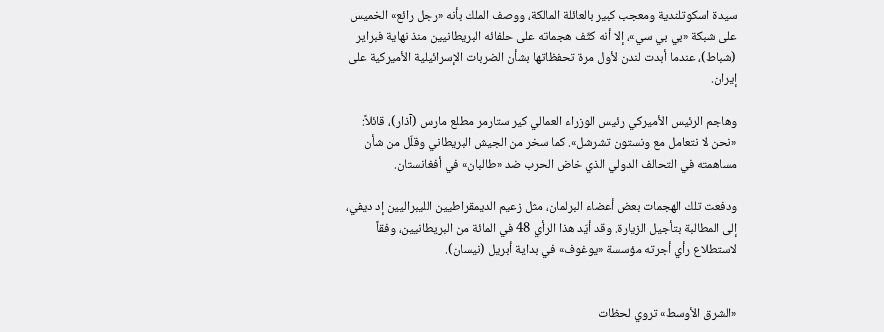سيدة اسكوتلندية ومعجب كبير بالعائلة المالكة، ووصف الملك بأنه «رجل رائع» الخميس على شبكة «بي بي سي»، إلا أنه كثّف هجماته على حلفائه البريطانيين منذ نهاية فبراير (شباط)، عندما أبدت لندن لأول مرة تحفظاتها بشأن الضربات الإسرائيلية الأميركية على إيران.

وهاجم الرئيس الأميركي رئيس الوزراء العمالي كير ستارمر مطلع مارس (آذار)، قائلاً: «نحن لا نتعامل مع ونستون تشرشل». كما سخر من الجيش البريطاني وقلّل من شأن مساهمته في التحالف الدولي الذي خاض الحرب ضد «طالبان» في أفغانستان.

ودفعت تلك الهجمات بعض أعضاء البرلمان، مثل زعيم الديمقراطيين الليبراليين إد ديفي، إلى المطالبة بتأجيل الزيارة. وقد أيّد هذا الرأي 48 في المائة من البريطانيين، وفقاً لاستطلاع رأي أجرته مؤسسة «يوغوف» في بداية أبريل (نيسان).


«الشرق الأوسط» تروي لحظات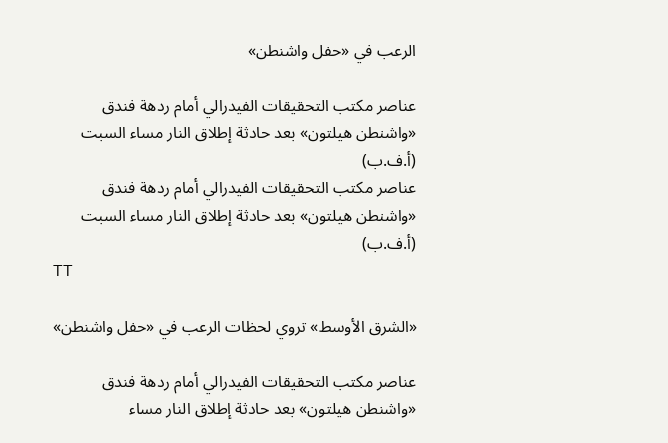الرعب في «حفل واشنطن»

عناصر مكتب التحقيقات الفيدرالي أمام ردهة فندق «واشنطن هيلتون» بعد حادثة إطلاق النار مساء السبت (أ.ف.ب)
عناصر مكتب التحقيقات الفيدرالي أمام ردهة فندق «واشنطن هيلتون» بعد حادثة إطلاق النار مساء السبت (أ.ف.ب)
TT

«الشرق الأوسط» تروي لحظات الرعب في «حفل واشنطن»

عناصر مكتب التحقيقات الفيدرالي أمام ردهة فندق «واشنطن هيلتون» بعد حادثة إطلاق النار مساء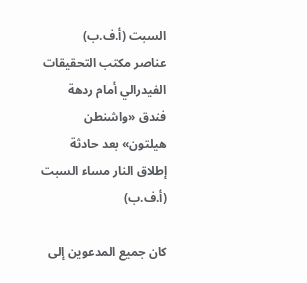السبت (أ.ف.ب)
عناصر مكتب التحقيقات الفيدرالي أمام ردهة فندق «واشنطن هيلتون» بعد حادثة إطلاق النار مساء السبت (أ.ف.ب)

كان جميع المدعوين إلى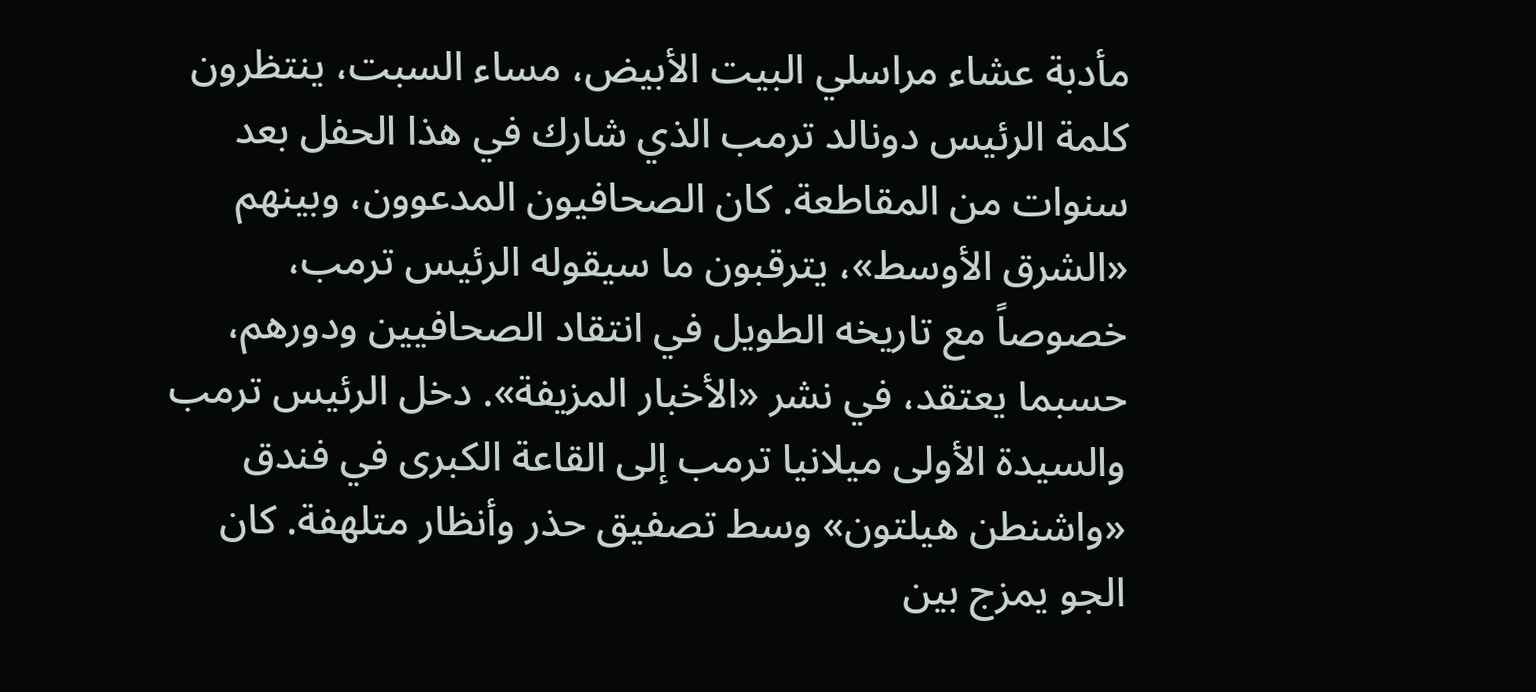مأدبة عشاء مراسلي البيت الأبيض، مساء السبت، ينتظرون كلمة الرئيس دونالد ترمب الذي شارك في هذا الحفل بعد سنوات من المقاطعة. كان الصحافيون المدعوون، وبينهم «الشرق الأوسط»، يترقبون ما سيقوله الرئيس ترمب، خصوصاً مع تاريخه الطويل في انتقاد الصحافيين ودورهم، حسبما يعتقد، في نشر «الأخبار المزيفة». دخل الرئيس ترمب والسيدة الأولى ميلانيا ترمب إلى القاعة الكبرى في فندق «واشنطن هيلتون» وسط تصفيق حذر وأنظار متلهفة. كان الجو يمزج بين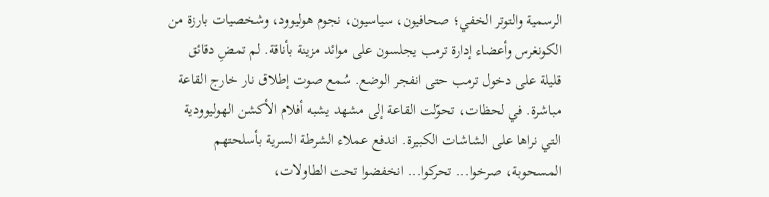الرسمية والتوتر الخفي؛ صحافيون، سياسيون، نجوم هوليوود، وشخصيات بارزة من الكونغرس وأعضاء إدارة ترمب يجلسون على موائد مزينة بأناقة. لم تمضِ دقائق قليلة على دخول ترمب حتى انفجر الوضع. سُمع صوت إطلاق نار خارج القاعة مباشرة. في لحظات، تحوّلت القاعة إلى مشهد يشبه أفلام الأكشن الهوليوودية التي نراها على الشاشات الكبيرة. اندفع عملاء الشرطة السرية بأسلحتهم المسحوبة، صرخوا... تحركوا... انخفضوا تحت الطاولات،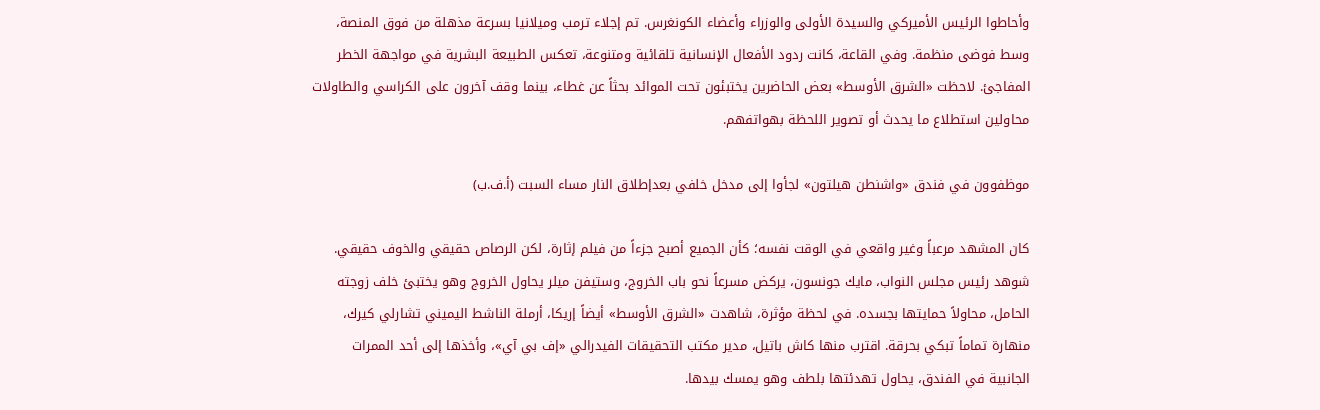وأحاطوا الرئيس الأميركي والسيدة الأولى والوزراء وأعضاء الكونغرس. تم إجلاء ترمب وميلانيا بسرعة مذهلة من فوق المنصة، وسط فوضى منظمة. وفي القاعة، كانت ردود الأفعال الإنسانية تلقائية ومتنوعة، تعكس الطبيعة البشرية في مواجهة الخطر المفاجئ. لاحظت «الشرق الأوسط» بعض الحاضرين يختبئون تحت الموائد بحثاً عن غطاء، بينما وقف آخرون على الكراسي والطاولات محاولين استطلاع ما يحدث أو تصوير اللحظة بهواتفهم.

موظفوون في فندق «واشنطن هيلتون» لجأوا إلى مدخل خلفي بعدإطلاق النار مساء السبت (أ.ف.ب)

كان المشهد مرعباً وغير واقعي في الوقت نفسه؛ كأن الجميع أصبح جزءاً من فيلم إثارة، لكن الرصاص حقيقي والخوف حقيقي. شوهد رئيس مجلس النواب، مايك جونسون، يركض مسرعاً نحو باب الخروج، وستيفن ميلر يحاول الخروج وهو يختبئ خلف زوجته الحامل، محاولاً حمايتها بجسده. في لحظة مؤثرة، شاهدت «الشرق الأوسط» أيضاً إريكا، أرملة الناشط اليميني تشارلي كيرك، منهارة تماماً تبكي بحرقة. اقترب منها كاش باتيل، مدير مكتب التحقيقات الفيدرالي «إف بي آي»، وأخذها إلى أحد الممرات الجانبية في الفندق، يحاول تهدئتها بلطف وهو يمسك بيدها.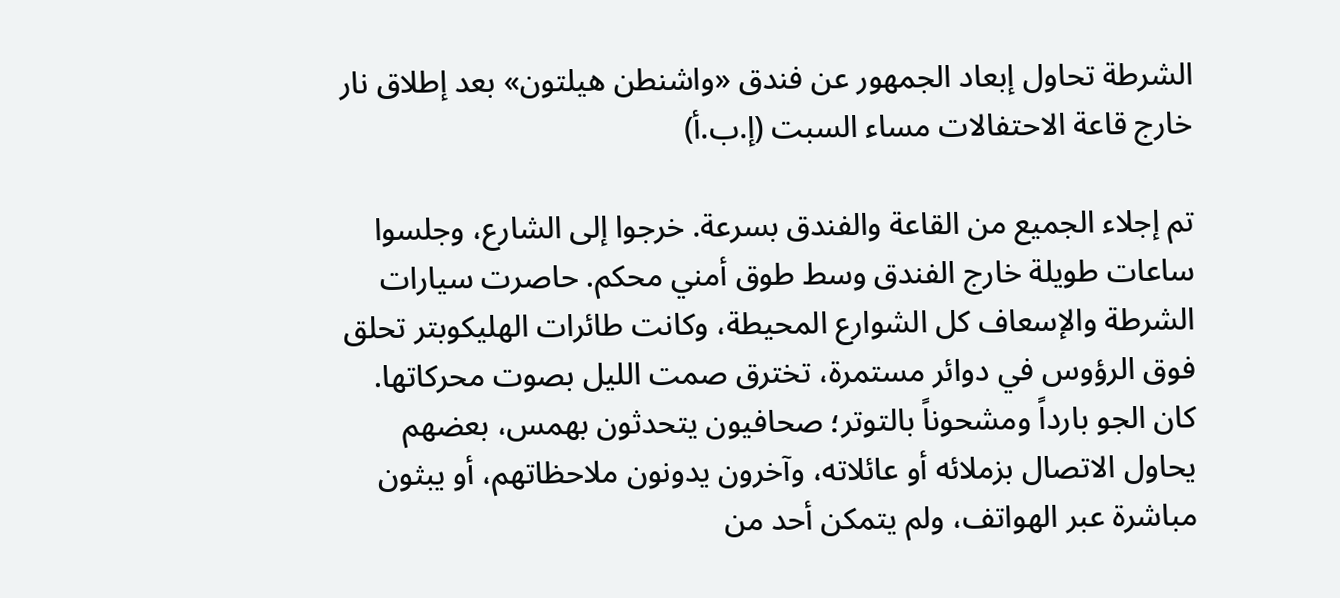الشرطة تحاول إبعاد الجمهور عن فندق «واشنطن هيلتون» بعد إطلاق نار خارج قاعة الاحتفالات مساء السبت (إ.ب.أ)

تم إجلاء الجميع من القاعة والفندق بسرعة. خرجوا إلى الشارع، وجلسوا ساعات طويلة خارج الفندق وسط طوق أمني محكم. حاصرت سيارات الشرطة والإسعاف كل الشوارع المحيطة، وكانت طائرات الهليكوبتر تحلق فوق الرؤوس في دوائر مستمرة، تخترق صمت الليل بصوت محركاتها. كان الجو بارداً ومشحوناً بالتوتر؛ صحافيون يتحدثون بهمس، بعضهم يحاول الاتصال بزملائه أو عائلاته، وآخرون يدونون ملاحظاتهم، أو يبثون مباشرة عبر الهواتف، ولم يتمكن أحد من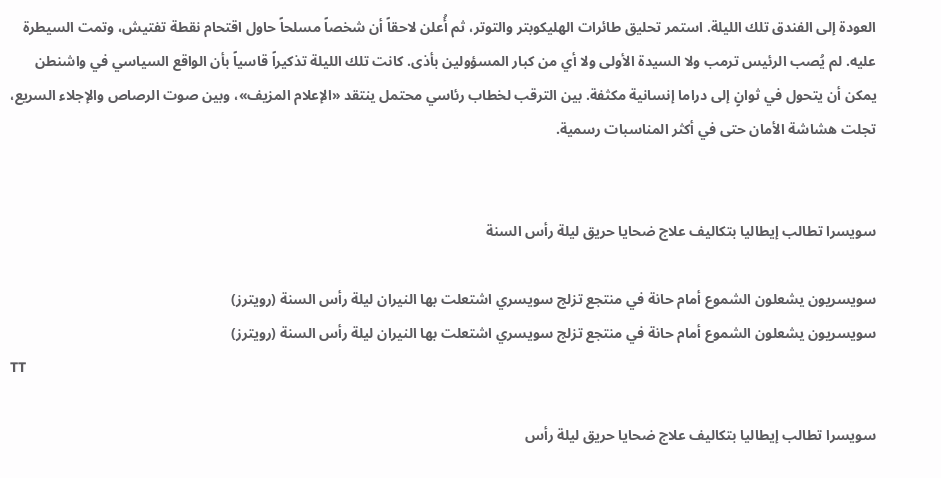العودة إلى الفندق تلك الليلة. استمر تحليق طائرات الهليكوبتر والتوتر، ثم أُعلن لاحقاً أن شخصاً مسلحاً حاول اقتحام نقطة تفتيش، وتمت السيطرة عليه. لم يُصب الرئيس ترمب ولا السيدة الأولى ولا أي من كبار المسؤولين بأذى. كانت تلك الليلة تذكيراً قاسياً بأن الواقع السياسي في واشنطن يمكن أن يتحول في ثوانٍ إلى دراما إنسانية مكثفة. بين الترقب لخطاب رئاسي محتمل ينتقد «الإعلام المزيف»، وبين صوت الرصاص والإجلاء السريع، تجلت هشاشة الأمان حتى في أكثر المناسبات رسمية.


سويسرا تطالب إيطاليا بتكاليف علاج ضحايا حريق ليلة رأس السنة

سويسريون يشعلون الشموع أمام حانة في منتجع تزلج سويسري اشتعلت بها النيران ليلة رأس السنة (رويترز)
سويسريون يشعلون الشموع أمام حانة في منتجع تزلج سويسري اشتعلت بها النيران ليلة رأس السنة (رويترز)
TT

سويسرا تطالب إيطاليا بتكاليف علاج ضحايا حريق ليلة رأس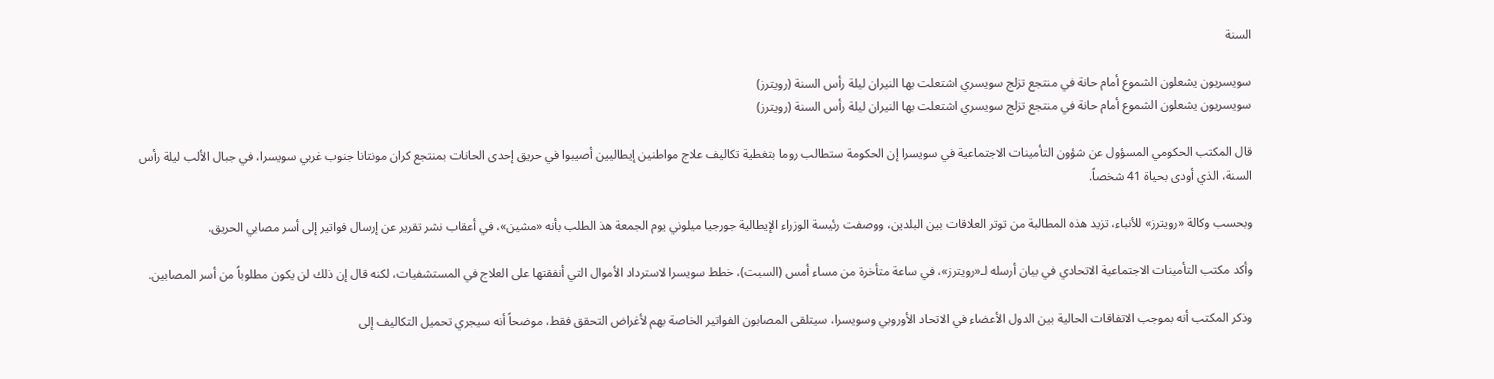السنة

سويسريون يشعلون الشموع أمام حانة في منتجع تزلج سويسري اشتعلت بها النيران ليلة رأس السنة (رويترز)
سويسريون يشعلون الشموع أمام حانة في منتجع تزلج سويسري اشتعلت بها النيران ليلة رأس السنة (رويترز)

قال المكتب الحكومي المسؤول عن شؤون التأمينات الاجتماعية في سويسرا إن الحكومة ستطالب روما بتغطية تكاليف علاج مواطنين إيطاليين أصيبوا في حريق إحدى الحانات بمنتجع كران مونتانا جنوب غربي سويسرا، في جبال الألب ليلة رأس السنة، الذي أودى بحياة 41 شخصاً.

وبحسب وكالة «رويترز» للأنباء، تزيد هذه المطالبة من توتر العلاقات بين البلدين، ووصفت رئيسة الوزراء الإيطالية جورجيا ميلوني يوم الجمعة هذ الطلب بأنه «مشين»، في أعقاب نشر تقرير عن إرسال فواتير إلى أسر مصابي الحريق.

وأكد مكتب التأمينات الاجتماعية الاتحادي في بيان أرسله لـ«رويترز»، في ساعة متأخرة من مساء أمس (السبت)، خطط سويسرا لاسترداد الأموال التي أنفقتها على العلاج في المستشفيات، لكنه قال إن ذلك لن يكون مطلوباً من أسر المصابين.

وذكر المكتب أنه بموجب الاتفاقات الحالية بين الدول الأعضاء في الاتحاد الأوروبي وسويسرا، سيتلقى المصابون الفواتير الخاصة بهم لأغراض التحقق فقط، موضحاً أنه سيجري تحميل التكاليف إلى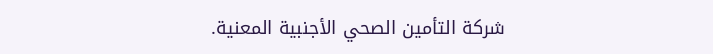شركة التأمين الصحي الأجنبية المعنية.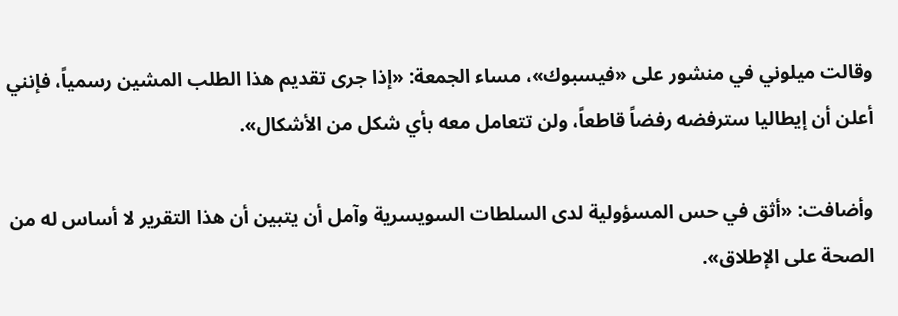وقالت ميلوني في منشور على «فيسبوك»، مساء الجمعة: «إذا جرى تقديم هذا الطلب المشين رسمياً، فإنني أعلن أن إيطاليا سترفضه رفضاً قاطعاً، ولن تتعامل معه بأي شكل من الأشكال».

وأضافت: «أثق في حس المسؤولية لدى السلطات السويسرية وآمل أن يتبين أن هذا التقرير لا أساس له من الصحة على الإطلاق».